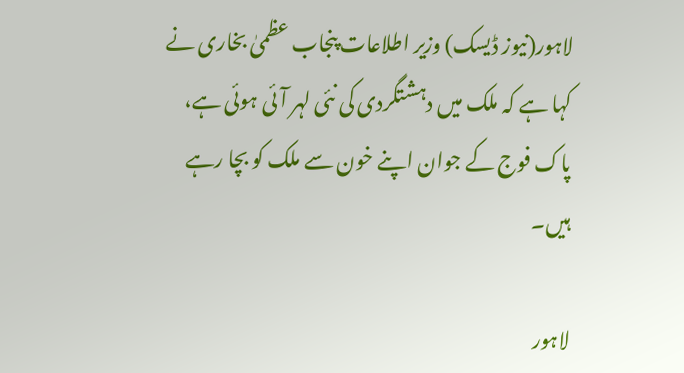لاہور(نیوز ڈیسک) وزیر اطلاعات پنجاب عظمیٰ بخاری نے کہا ہے کہ ملک میں دہشتگردی کی نئی لہر آئی ہوئی ہے، پاک فوج کے جوان اپنے خون سے ملک کو بچا رہے ہیں۔

لاہور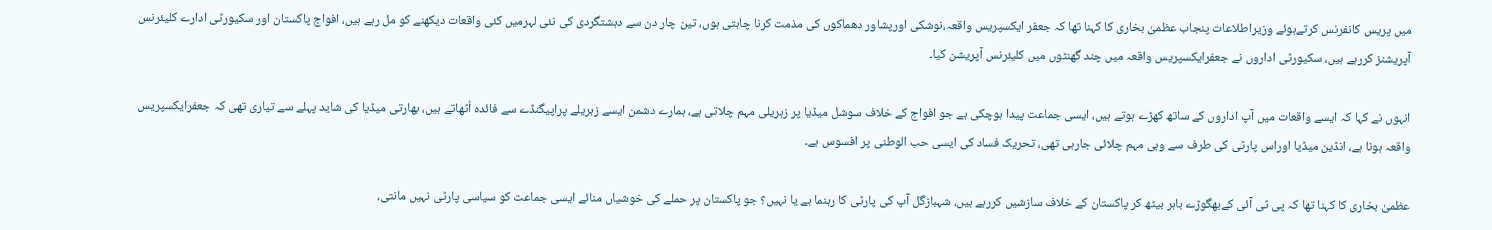میں پریس کانفرنس کرتےہوئے وزیراطلاعات پنجاب عظمیٰ بخاری کا کہنا تھا کہ جعفر ایکسپریس واقعہ،نوشکی اورپشاور دھماکوں کی مذمت کرنا چاہتی ہوں، تین چار دن سے دہشتگردی کی نئی لہرمیں کئی واقعات دیکھنے کو مل رہے ہیں، افواج پاکستان اور سکیورٹی ادارے کلیئرنس آپریشنز کررہے ہیں، سکیورٹی اداروں نے جعفرایکسپریس واقعہ میں چند گھنٹوں میں کلیئرنس آپریشن کیا۔

انہوں نے کہا کہ ایسے واقعات میں آپ اداروں کے ساتھ کھڑے ہوتے ہیں، ایسی جماعت پیدا ہوچکی ہے جو افواج کے خلاف سوشل میڈیا پر زہریلی مہم چلاتی ہے، ہمارے دشمن ایسے زہریلے پراپیگنڈے سے فائدہ اُٹھاتے ہیں، بھارتی میڈیا کی شاید پہلے سے تیاری تھی کہ جعفرایکسپریس واقعہ ہونا ہے، انڈین میڈیا اوراس پارٹی کی طرف سے وہی مہم چلائی جارہی تھی، تحریک فساد کی ایسی حب الوطنی پر افسوس ہے۔

عظمیٰ بخاری کا کہنا تھا کہ پی ٹی آئی کےبھگوڑے باہر بیٹھ کر پاکستان کے خلاف سازشیں کررہے ہیں، شہبازگل آپ کی پارٹی کا رہنما ہے یا نہیں؟ جو پاکستان پر حملے کی خوشیاں منائے ایسی جماعت کو سیاسی پارٹی نہیں مانتی،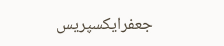جعفرایکسپریس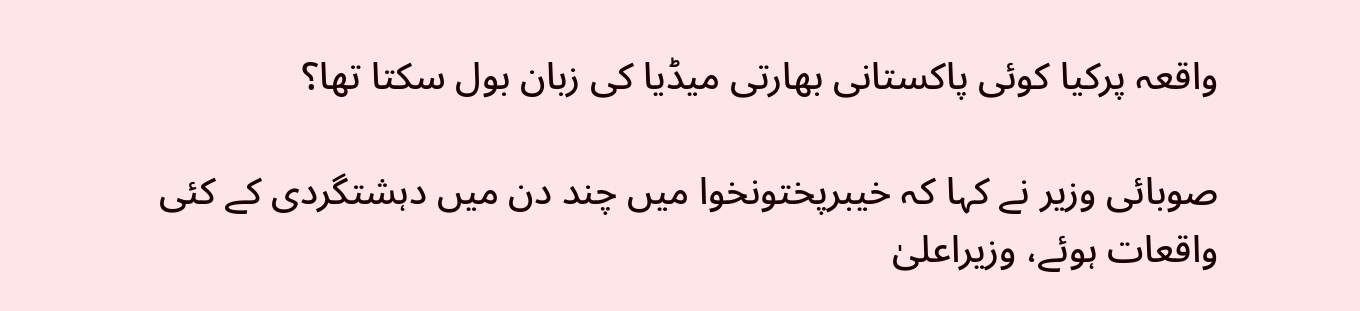واقعہ پرکیا کوئی پاکستانی بھارتی میڈیا کی زبان بول سکتا تھا؟

صوبائی وزیر نے کہا کہ خیبرپختونخوا میں چند دن میں دہشتگردی کے کئی واقعات ہوئے، وزیراعلیٰ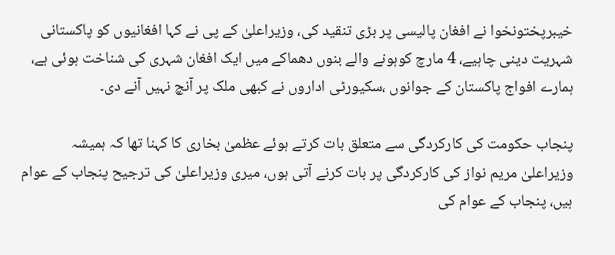خیبرپختونخوا نے افغان پالیسی پر بڑی تنقید کی، وزیراعلیٰ کے پی نے کہا افغانیوں کو پاکستانی شہریت دینی چاہیے، 4 مارچ کوہونے والے بنوں دھماکے میں ایک افغان شہری کی شناخت ہوئی ہے، ہمارے افواج پاکستان کے جوانوں ،سکیورٹی اداروں نے کبھی ملک پر آنچ نہیں آنے دی۔

پنجاب حکومت کی کارکردگی سے متعلق بات کرتے ہوئے عظمیٰ بخاری کا کہنا تھا کہ ہمیشہ وزیراعلیٰ مریم نواز کی کارکردگی پر بات کرنے آتی ہوں، میری وزیراعلیٰ کی ترجیح پنجاب کے عوام ہیں، پنجاب کے عوام کی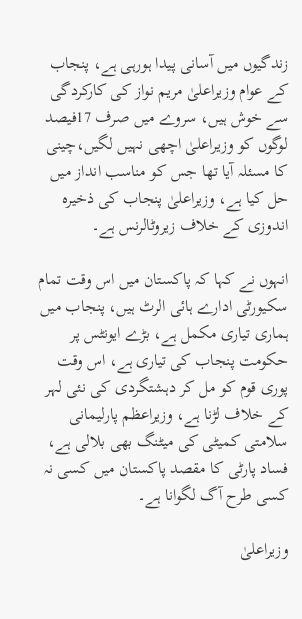زندگیوں میں آسانی پیدا ہورہی ہے، پنجاب کے عوام وزیراعلیٰ مریم نواز کی کارکردگی سے خوش ہیں، سروے میں صرف 17فیصد لوگوں کو وزیراعلیٰ اچھی نہیں لگیں،چینی کا مسئلہ آیا تھا جس کو مناسب انداز میں حل کیا ہے، وزیراعلیٰ پنجاب کی ذخیرہ اندوزی کے خلاف زیروٹالرنس ہے۔

انہوں نے کہا کہ پاکستان میں اس وقت تمام سکیورٹی ادارے ہائی الرٹ ہیں، پنجاب میں ہماری تیاری مکمل ہے، بڑے ایونٹس پر حکومت پنجاب کی تیاری ہے، اس وقت پوری قوم کو مل کر دہشتگردی کی نئی لہر کے خلاف لڑنا ہے، وزیراعظم پارلیمانی سلامتی کمیٹی کی میٹنگ بھی بلالی ہے، فساد پارٹی کا مقصد پاکستان میں کسی نہ کسی طرح آگ لگوانا ہے۔

وزیراعلیٰ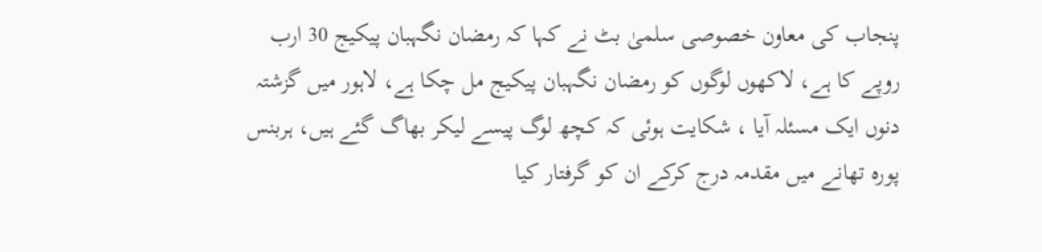پنجاب کی معاون خصوصی سلمیٰ بٹ نے کہا کہ رمضان نگہبان پیکیج 30 ارب روپے کا ہے، لاکھوں لوگوں کو رمضان نگہبان پیکیج مل چکا ہے، لاہور میں گزشتہ دنوں ایک مسئلہ آیا ، شکایت ہوئی کہ کچھ لوگ پیسے لیکر بھاگ گئے ہیں، ہربنس پورہ تھانے میں مقدمہ درج کرکے ان کو گرفتار کیا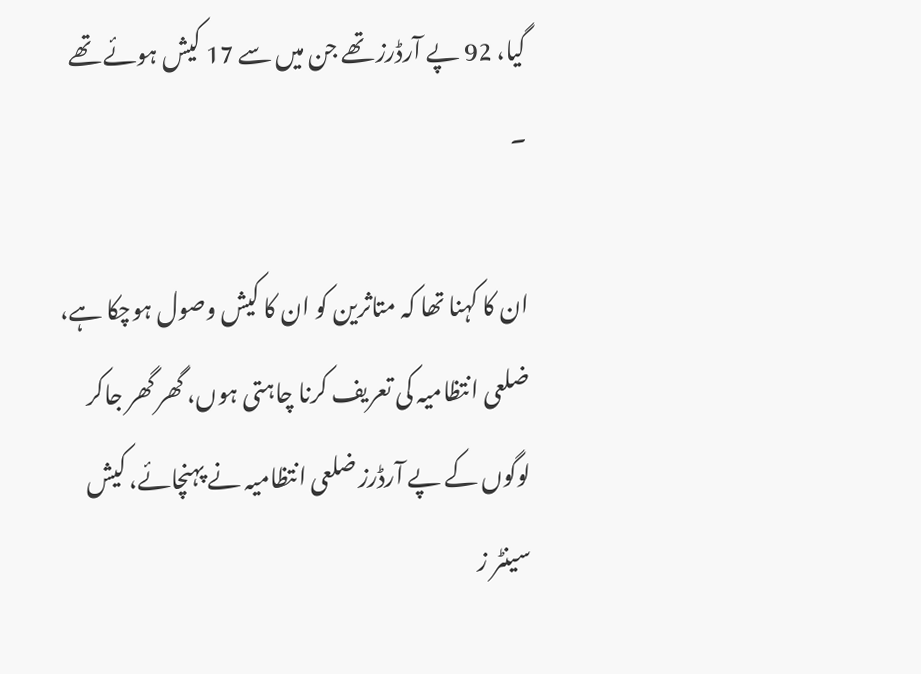گیا، 92 پے آرڈرز تھے جن میں سے 17 کیش ہوئے تھے ۔

ان کا کہنا تھا کہ متاثرین کو ان کا کیش وصول ہوچکا ہے، ضلعی انتظامیہ کی تعریف کرنا چاہتی ہوں، گھر گھر جاکر لوگوں کے پے آرڈرز ضلعی انتظامیہ نے پہنچائے، کیش سینٹر ز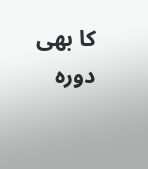کا بھی دورہ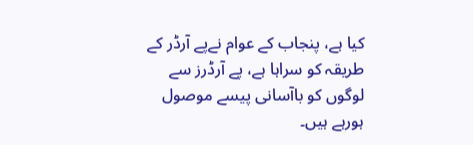کیا ہے، پنجاب کے عوام نےپے آرڈر کے طریقہ کو سراہا ہے، پے آرڈرز سے لوگوں کو باآسانی پیسے موصول ہورہے ہیں۔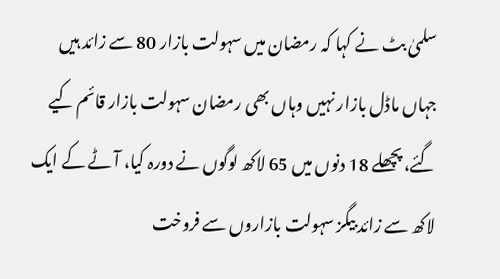سلمیٰ بٹ نے کہا کہ رمضان میں سہولت بازار 80 سے زائد ہیں جہاں ماڈل بازار نہیں وہاں بھی رمضان سہولت بازار قائم کیے گئے، پچھلے 18 دنوں میں 65 لاکھ لوگوں نے دورہ کیا، آٹے کے ایک لاکھ سے زائد بیگز سہولت بازاروں سے فروخت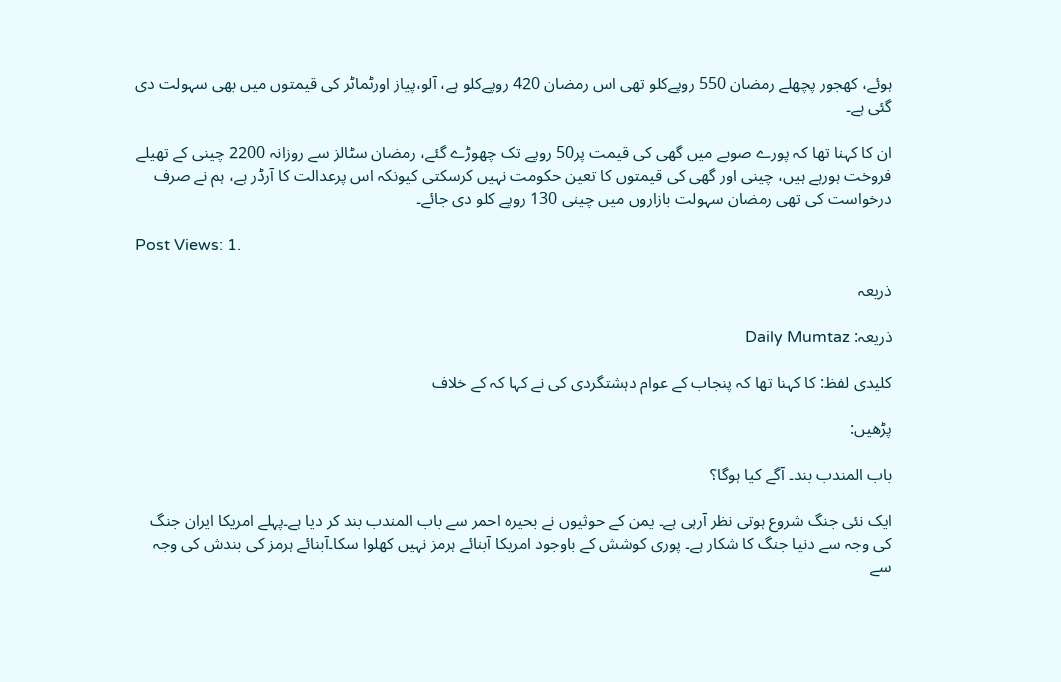ہوئے، کھجور پچھلے رمضان 550 روپےکلو تھی اس رمضان 420 روپےکلو ہے، آلو،پیاز اورٹماٹر کی قیمتوں میں بھی سہولت دی گئی ہے۔

ان کا کہنا تھا کہ پورے صوبے میں گھی کی قیمت پر50 روپے تک چھوڑے گئے، رمضان سٹالز سے روزانہ 2200 چینی کے تھیلے فروخت ہورہے ہیں، چینی اور گھی کی قیمتوں کا تعین حکومت نہیں کرسکتی کیونکہ اس پرعدالت کا آرڈر ہے، ہم نے صرف درخواست کی تھی رمضان سہولت بازاروں میں چینی 130 روپے کلو دی جائے۔

Post Views: 1.

ذریعہ

ذریعہ: Daily Mumtaz

کلیدی لفظ: کا کہنا تھا کہ پنجاب کے عوام دہشتگردی کی نے کہا کہ کے خلاف

پڑھیں:

باب المندب بند۔ آگے کیا ہوگا؟

ایک نئی جنگ شروع ہوتی نظر آرہی ہے۔ یمن کے حوثیوں نے بحیرہ احمر سے باب المندب بند کر دیا ہے۔پہلے امریکا ایران جنگ کی وجہ سے دنیا جنگ کا شکار ہے۔ پوری کوشش کے باوجود امریکا آبنائے ہرمز نہیں کھلوا سکا۔آبنائے ہرمز کی بندش کی وجہ سے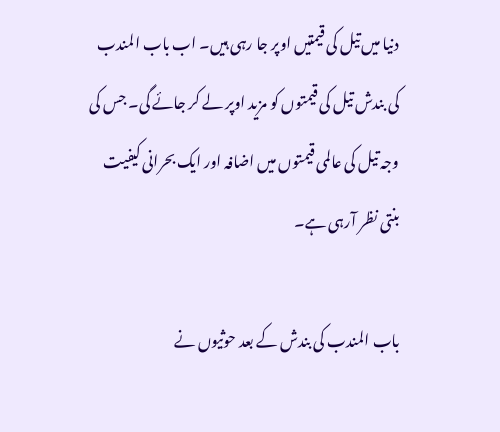دنیا میں تیل کی قیمتیں اوپر جا رہی ہیں۔ اب باب المندب کی بندش تیل کی قیمتوں کو مزید اوپر لے کر جائے گی۔ جس کی وجہ تیل کی عالمی قیمتوں میں اضافہ اور ایک بحرانی کیفیت بنتی نظر آرہی ہے۔

باب المندب کی بندش کے بعد حوثیوں نے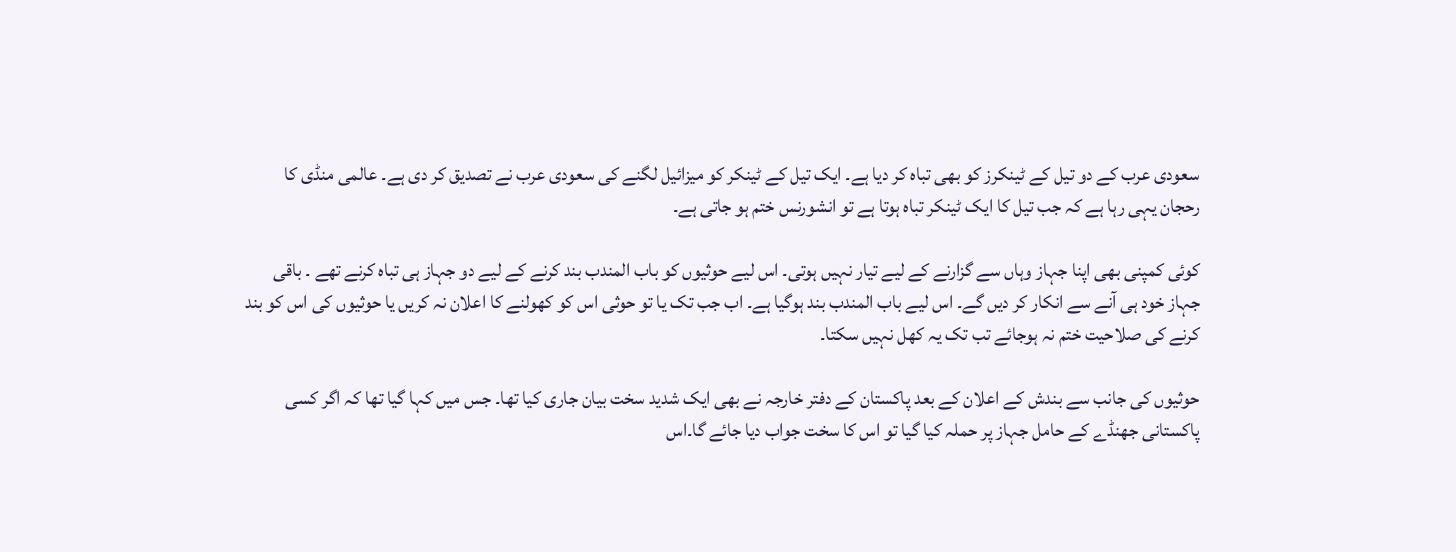سعودی عرب کے دو تیل کے ٹینکرز کو بھی تباہ کر دیا ہے۔ ایک تیل کے ٹینکر کو میزائیل لگنے کی سعودی عرب نے تصدیق کر دی ہے۔ عالمی منڈی کا رحجان یہی رہا ہے کہ جب تیل کا ایک ٹینکر تباہ ہوتا ہے تو انشورنس ختم ہو جاتی ہے۔

کوئی کمپنی بھی اپنا جہاز وہاں سے گزارنے کے لیے تیار نہیں ہوتی۔ اس لیے حوثیوں کو باب المندب بند کرنے کے لیے دو جہاز ہی تباہ کرنے تھے ۔ باقی جہاز خود ہی آنے سے انکار کر دیں گے۔ اس لیے باب المندب بند ہوگیا ہے۔ اب جب تک یا تو حوثی اس کو کھولنے کا اعلان نہ کریں یا حوثیوں کی اس کو بند کرنے کی صلاحیت ختم نہ ہوجائے تب تک یہ کھل نہیں سکتا۔

حوثیوں کی جانب سے بندش کے اعلان کے بعد پاکستان کے دفتر خارجہ نے بھی ایک شدید سخت بیان جاری کیا تھا۔ جس میں کہا گیا تھا کہ اگر کسی پاکستانی جھنڈے کے حامل جہاز پر حملہ کیا گیا تو اس کا سخت جواب دیا جائے گا۔اس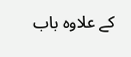کے علاوہ باب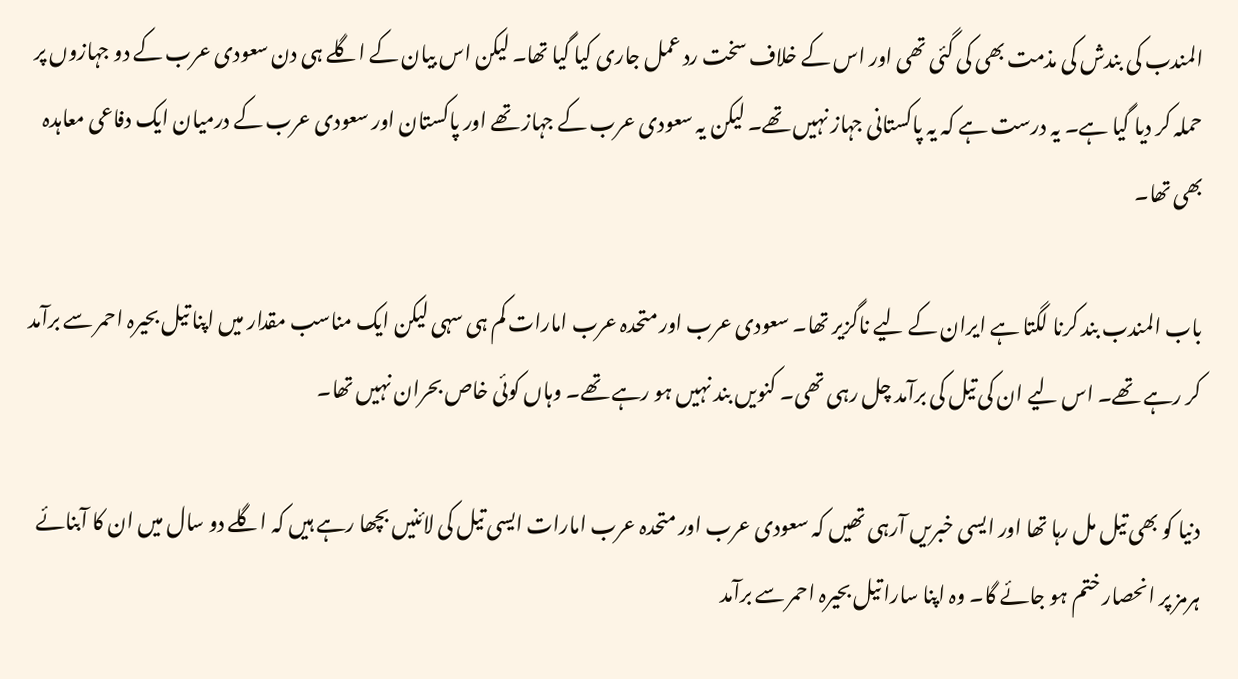المندب کی بندش کی مذمت بھی کی گئی تھی اور اس کے خلاف سخت رد عمل جاری کیا گیا تھا۔ لیکن اس بیان کے اگلے ہی دن سعودی عرب کے دو جہازوں پر حملہ کر دیا گیا ہے۔ یہ درست ہے کہ یہ پاکستانی جہاز نہیں تھے۔ لیکن یہ سعودی عرب کے جہاز تھے اور پاکستان اور سعودی عرب کے درمیان ایک دفاعی معاہدہ بھی تھا۔

باب المندب بند کرنا لگتا ہے ایران کے لیے ناگزیر تھا۔ سعودی عرب اور متحدہ عرب امارات کم ہی سہی لیکن ایک مناسب مقدار میں اپنا تیل بحیرہ احمر سے برآمد کر رہے تھے۔ اس لیے ان کی تیل کی برآمد چل رہی تھی۔ کنویں بند نہیں ہو رہے تھے۔ وہاں کوئی خاص بحران نہیں تھا۔

دنیا کو بھی تیل مل رہا تھا اور ایسی خبریں آرہی تھیں کہ سعودی عرب اور متحدہ عرب امارات ایسی تیل کی لائنیں بچھا رہے ہیں کہ اگلے دو سال میں ان کا آبنائے ہرمز پر انحصار ختم ہو جائے گا۔ وہ اپنا سارا تیل بحیرہ احمر سے برآمد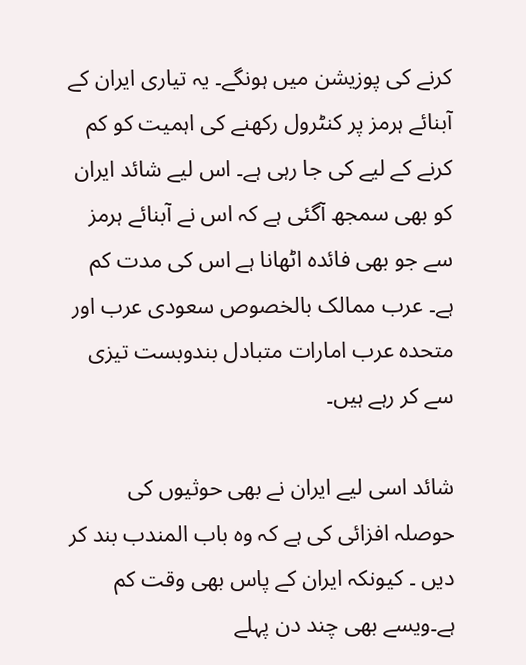کرنے کی پوزیشن میں ہونگے۔ یہ تیاری ایران کے آبنائے ہرمز پر کنٹرول رکھنے کی اہمیت کو کم کرنے کے لیے کی جا رہی ہے۔ اس لیے شائد ایران کو بھی سمجھ آگئی ہے کہ اس نے آبنائے ہرمز سے جو بھی فائدہ اٹھانا ہے اس کی مدت کم ہے۔ عرب ممالک بالخصوص سعودی عرب اور متحدہ عرب امارات متبادل بندوبست تیزی سے کر رہے ہیں۔

شائد اسی لیے ایران نے بھی حوثیوں کی حوصلہ افزائی کی ہے کہ وہ باب المندب بند کر دیں ۔ کیونکہ ایران کے پاس بھی وقت کم ہے۔ویسے بھی چند دن پہلے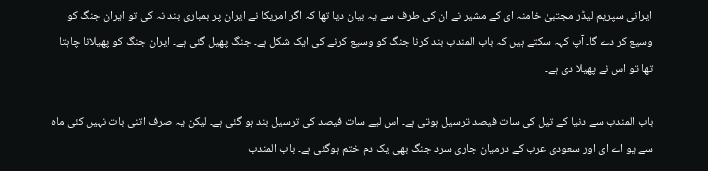ایرانی سپریم لیڈر مجتبیٰ خامنہ ای کے مشیر نے ان کی طرف سے یہ بیان دیا تھا کہ اگر امریکا نے ایران پر بمباری بند نہ کی تو ایران جنگ کو وسیع کر دے گا۔ آپ کہہ سکتے ہیں کہ باب المندب بند کرنا جنگ کو وسیع کرنے کی ایک شکل ہے۔ جنگ پھیل گئی ہے۔ ایران جنگ کو پھیلانا چاہتا تھا تو اس نے پھیلا دی ہے۔

باب المندب سے دنیا کے تیل کی سات فیصد ترسیل ہوتی ہے۔ اس لیے سات فیصد کی ترسیل بند ہو گئی ہے۔ لیکن یہ صرف اتنی بات نہیں کئی ماہ سے یو اے ای اور سعودی عرب کے درمیان جاری سرد جنگ بھی یک دم ختم ہوگئی ہے۔ باب المندب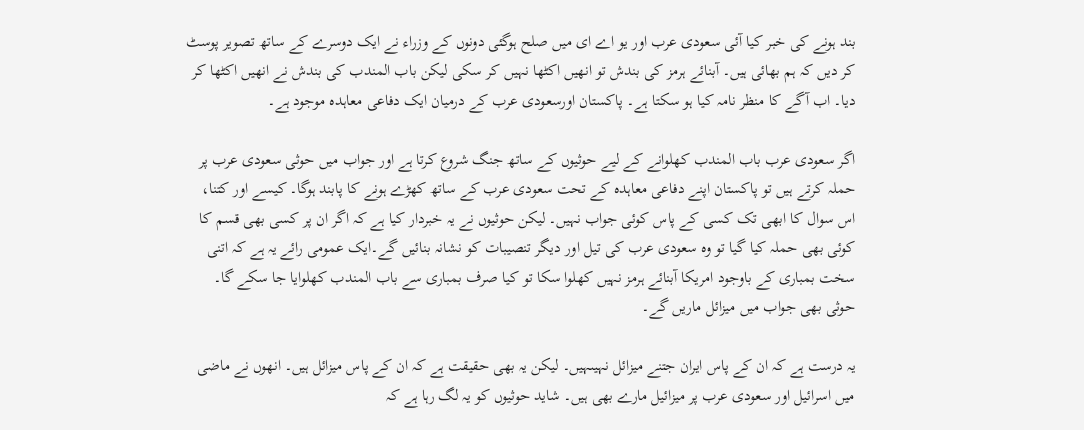بند ہونے کی خبر کیا آئی سعودی عرب اور یو اے ای میں صلح ہوگئی دونوں کے وزراء نے ایک دوسرے کے ساتھ تصویر پوسٹ کر دیں کہ ہم بھائی ہیں۔ آبنائے ہرمز کی بندش تو انھیں اکٹھا نہیں کر سکی لیکن باب المندب کی بندش نے انھیں اکٹھا کر دیا۔ اب آگے کا منظر نامہ کیا ہو سکتا ہے۔ پاکستان اورسعودی عرب کے درمیان ایک دفاعی معاہدہ موجود ہے۔

اگر سعودی عرب باب المندب کھلوانے کے لیے حوثیوں کے ساتھ جنگ شروع کرتا ہے اور جواب میں حوثی سعودی عرب پر حملہ کرتے ہیں تو پاکستان اپنے دفاعی معاہدہ کے تحت سعودی عرب کے ساتھ کھڑے ہونے کا پابند ہوگا۔ کیسے اور کتنا، اس سوال کا ابھی تک کسی کے پاس کوئی جواب نہیں۔ لیکن حوثیوں نے یہ خبردار کیا ہے کہ اگر ان پر کسی بھی قسم کا کوئی بھی حملہ کیا گیا تو وہ سعودی عرب کی تیل اور دیگر تنصیبات کو نشانہ بنائیں گے۔ایک عمومی رائے یہ ہے کہ اتنی سخت بمباری کے باوجود امریکا آبنائے ہرمز نہیں کھلوا سکا تو کیا صرف بمباری سے باب المندب کھلوایا جا سکے گا۔ حوثی بھی جواب میں میزائل ماریں گے۔

یہ درست ہے کہ ان کے پاس ایران جتنے میزائل نہیںہیں۔ لیکن یہ بھی حقیقت ہے کہ ان کے پاس میزائل ہیں۔ انھوں نے ماضی میں اسرائیل اور سعودی عرب پر میزائیل مارے بھی ہیں۔ شاید حوثیوں کو یہ لگ رہا ہے کہ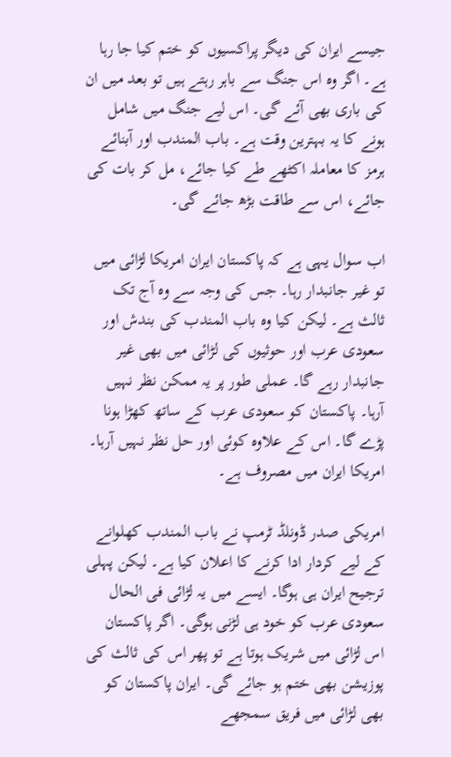جیسے ایران کی دیگر پراکسیوں کو ختم کیا جا رہا ہے۔ اگر وہ اس جنگ سے باہر رہتے ہیں تو بعد میں ان کی باری بھی آئے گی۔ اس لیے جنگ میں شامل ہونے کا یہ بہترین وقت ہے۔ باب المندب اور آبنائے ہرمز کا معاملہ اکٹھے طے کیا جائے، مل کر بات کی جائے، اس سے طاقت بڑھ جائے گی۔

اب سوال یہی ہے کہ پاکستان ایران امریکا لڑائی میں تو غیر جانبدار رہا۔ جس کی وجہ سے وہ آج تک ثالث ہے۔ لیکن کیا وہ باب المندب کی بندش اور سعودی عرب اور حوثیوں کی لڑائی میں بھی غیر جانبدار رہے گا۔ عملی طور پر یہ ممکن نظر نہیں آرہا۔ پاکستان کو سعودی عرب کے ساتھ کھڑا ہونا پڑے گا۔ اس کے علاوہ کوئی اور حل نظر نہیں آرہا۔ امریکا ایران میں مصروف ہے۔

امریکی صدر ڈونلڈ ٹرمپ نے باب المندب کھلوانے کے لیے کردار ادا کرنے کا اعلان کیا ہے۔ لیکن پہلی ترجیح ایران ہی ہوگا۔ ایسے میں یہ لڑائی فی الحال سعودی عرب کو خود ہی لڑنی ہوگی۔ اگر پاکستان اس لڑائی میں شریک ہوتا ہے تو پھر اس کی ثالث کی پوزیشن بھی ختم ہو جائے گی۔ ایران پاکستان کو بھی لڑائی میں فریق سمجھے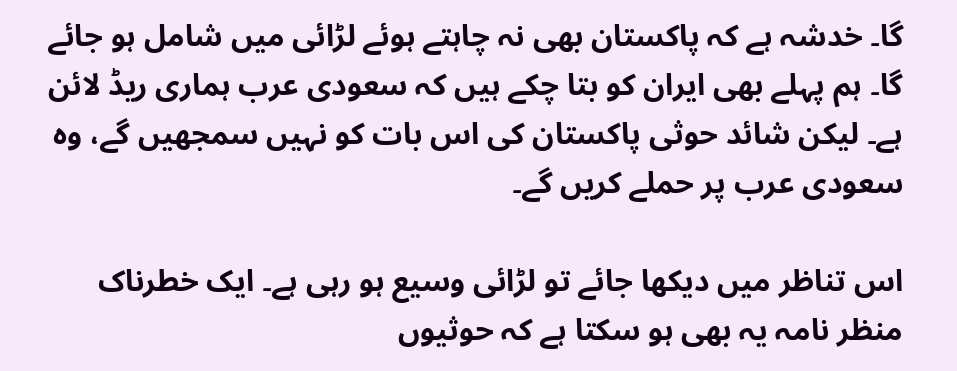گا۔ خدشہ ہے کہ پاکستان بھی نہ چاہتے ہوئے لڑائی میں شامل ہو جائے گا۔ ہم پہلے بھی ایران کو بتا چکے ہیں کہ سعودی عرب ہماری ریڈ لائن ہے۔ لیکن شائد حوثی پاکستان کی اس بات کو نہیں سمجھیں گے، وہ سعودی عرب پر حملے کریں گے۔

اس تناظر میں دیکھا جائے تو لڑائی وسیع ہو رہی ہے۔ ایک خطرناک منظر نامہ یہ بھی ہو سکتا ہے کہ حوثیوں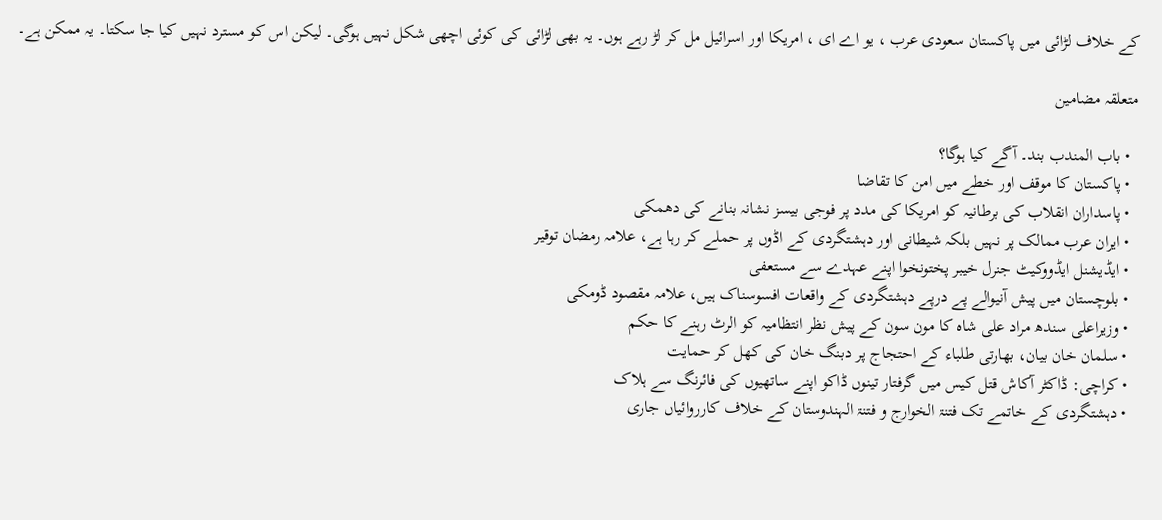کے خلاف لڑائی میں پاکستان سعودی عرب ، یو اے ای ، امریکا اور اسرائیل مل کر لڑ رہے ہوں۔ یہ بھی لڑائی کی کوئی اچھی شکل نہیں ہوگی۔ لیکن اس کو مسترد نہیں کیا جا سکتا۔ یہ ممکن ہے۔

متعلقہ مضامین

  • باب المندب بند۔ آگے کیا ہوگا؟
  • پاکستان کا موقف اور خطے میں امن کا تقاضا
  • پاسداران انقلاب کی برطانیہ کو امریکا کی مدد پر فوجی بیسز نشانہ بنانے کی دھمکی
  • ایران عرب ممالک پر نہیں بلکہ شیطانی اور دہشتگردی کے اڈوں پر حملے کر رہا ہے، علامہ رمضان توقیر
  • ایڈیشنل ایڈووکیٹ جنرل خیبر پختونخوا اپنے عہدے سے مستعفی
  • بلوچستان میں پیش آنیوالے پے درپے دہشتگردی کے واقعات افسوسناک ہیں، علامہ مقصود ڈومکی
  • وزیراعلی سندھ مراد علی شاہ کا مون سون کے پیش نظر انتظامیہ کو الرٹ رہنے کا حکم
  • سلمان خان بیان، بھارتی طلباء کے احتجاج پر دبنگ خان کی کھل کر حمایت
  • کراچی: ڈاکٹر آکاش قتل کیس میں گرفتار تینوں ڈاکو اپنے ساتھیوں کی فائرنگ سے ہلاک
  • دہشتگردی کے خاتمے تک فتنۃ الخوارج و فتنۃ الہندوستان کے خلاف کارروائیاں جاری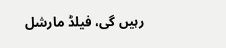رہیں گی، فیلڈ مارشل